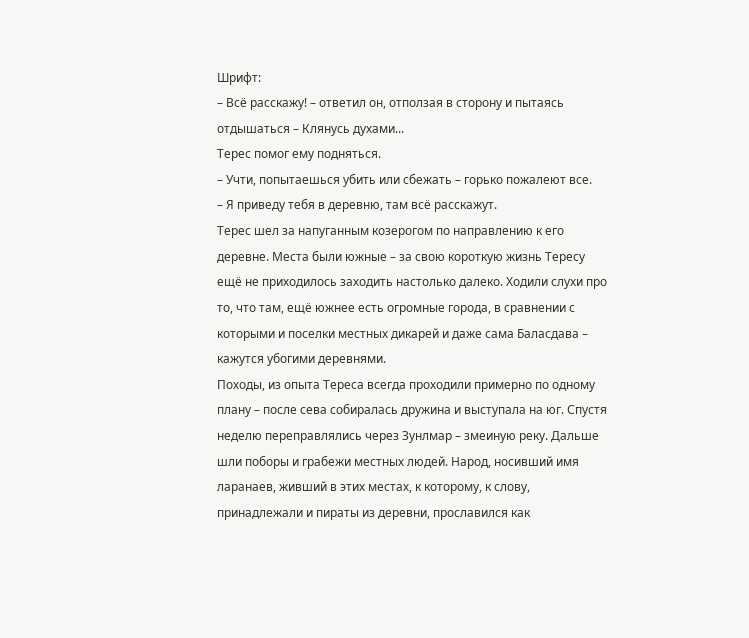Шрифт:
– Всё расскажу! – ответил он, отползая в сторону и пытаясь отдышаться – Клянусь духами...
Терес помог ему подняться.
– Учти, попытаешься убить или сбежать – горько пожалеют все.
– Я приведу тебя в деревню, там всё расскажут.
Терес шел за напуганным козерогом по направлению к его деревне. Места были южные – за свою короткую жизнь Тересу ещё не приходилось заходить настолько далеко. Ходили слухи про то, что там, ещё южнее есть огромные города, в сравнении с которыми и поселки местных дикарей и даже сама Баласдава – кажутся убогими деревнями.
Походы, из опыта Тереса всегда проходили примерно по одному плану – после сева собиралась дружина и выступала на юг. Спустя неделю переправлялись через Зунлмар – змеиную реку. Дальше шли поборы и грабежи местных людей. Народ, носивший имя ларанаев, живший в этих местах, к которому, к слову, принадлежали и пираты из деревни, прославился как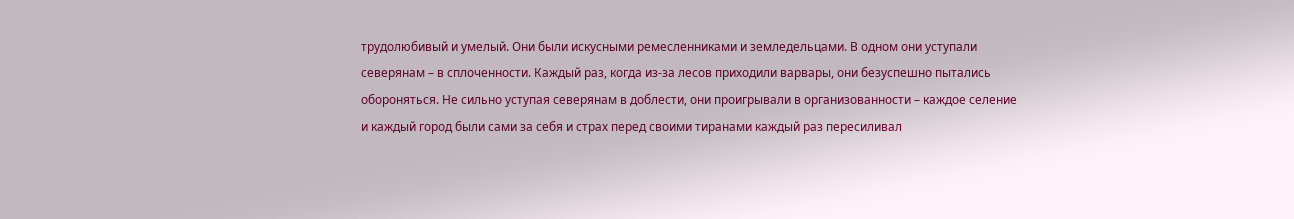трудолюбивый и умелый. Они были искусными ремесленниками и земледельцами. В одном они уступали северянам – в сплоченности. Каждый раз, когда из-за лесов приходили варвары, они безуспешно пытались обороняться. Не сильно уступая северянам в доблести, они проигрывали в организованности – каждое селение и каждый город были сами за себя и страх перед своими тиранами каждый раз пересиливал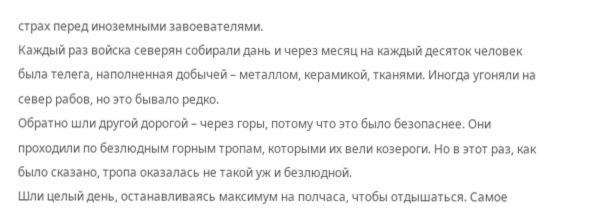страх перед иноземными завоевателями.
Каждый раз войска северян собирали дань и через месяц на каждый десяток человек была телега, наполненная добычей – металлом, керамикой, тканями. Иногда угоняли на север рабов, но это бывало редко.
Обратно шли другой дорогой – через горы, потому что это было безопаснее. Они проходили по безлюдным горным тропам, которыми их вели козероги. Но в этот раз, как было сказано, тропа оказалась не такой уж и безлюдной.
Шли целый день, останавливаясь максимум на полчаса, чтобы отдышаться. Самое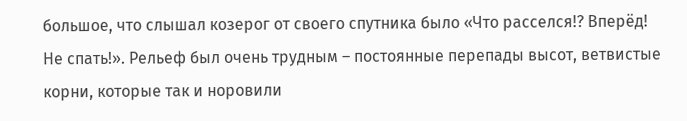большое, что слышал козерог от своего спутника было «Что расселся!? Вперёд! Не спать!». Рельеф был очень трудным – постоянные перепады высот, ветвистые корни, которые так и норовили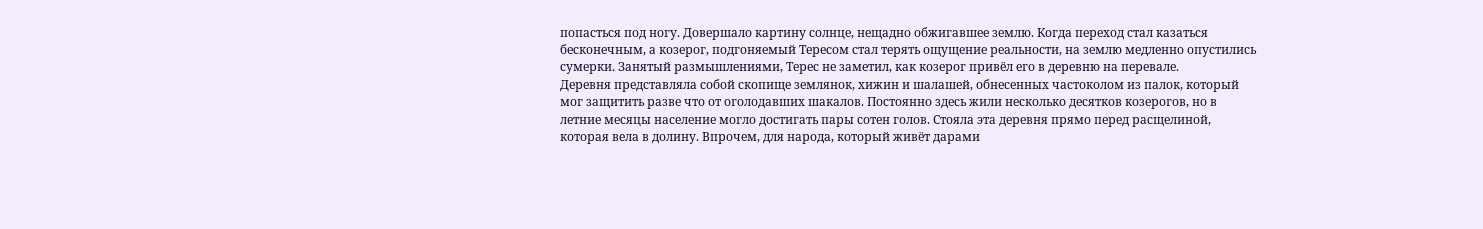попасться под ногу. Довершало картину солнце, нещадно обжигавшее землю. Когда переход стал казаться бесконечным, а козерог, подгоняемый Тересом стал терять ощущение реальности, на землю медленно опустились сумерки. Занятый размышлениями, Терес не заметил, как козерог привёл его в деревню на перевале.
Деревня представляла собой скопище землянок, хижин и шалашей, обнесенных частоколом из палок, который мог защитить разве что от оголодавших шакалов. Постоянно здесь жили несколько десятков козерогов, но в летние месяцы население могло достигать пары сотен голов. Стояла эта деревня прямо перед расщелиной, которая вела в долину. Впрочем, для народа, который живёт дарами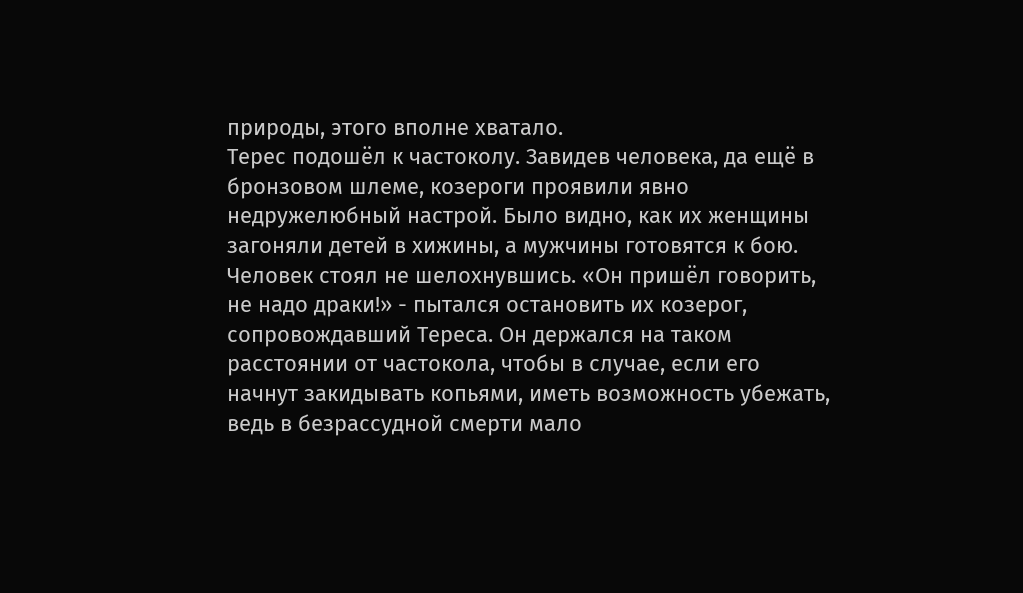природы, этого вполне хватало.
Терес подошёл к частоколу. Завидев человека, да ещё в бронзовом шлеме, козероги проявили явно недружелюбный настрой. Было видно, как их женщины загоняли детей в хижины, а мужчины готовятся к бою. Человек стоял не шелохнувшись. «Он пришёл говорить, не надо драки!» - пытался остановить их козерог, сопровождавший Тереса. Он держался на таком расстоянии от частокола, чтобы в случае, если его начнут закидывать копьями, иметь возможность убежать, ведь в безрассудной смерти мало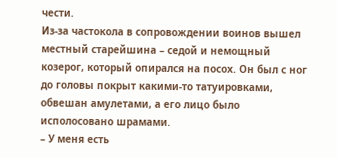чести.
Из-за частокола в сопровождении воинов вышел местный старейшина – седой и немощный козерог, который опирался на посох. Он был с ног до головы покрыт какими-то татуировками, обвешан амулетами, а его лицо было исполосовано шрамами.
– У меня есть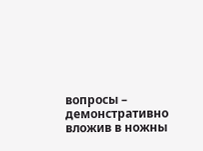вопросы – демонстративно вложив в ножны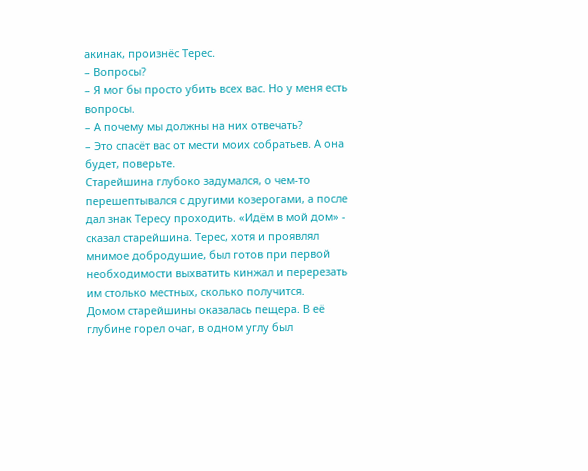акинак, произнёс Терес.
– Вопросы?
– Я мог бы просто убить всех вас. Но у меня есть вопросы.
– А почему мы должны на них отвечать?
– Это спасёт вас от мести моих собратьев. А она будет, поверьте.
Старейшина глубоко задумался, о чем-то перешептывался с другими козерогами, а после дал знак Тересу проходить. «Идём в мой дом» - сказал старейшина. Терес, хотя и проявлял мнимое добродушие, был готов при первой необходимости выхватить кинжал и перерезать им столько местных, сколько получится.
Домом старейшины оказалась пещера. В её глубине горел очаг, в одном углу был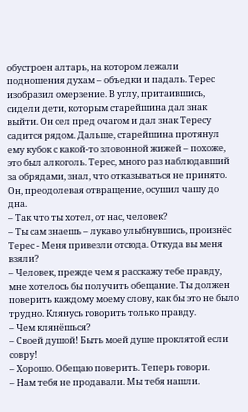обустроен алтарь, на котором лежали подношения духам – объедки и падаль. Терес изобразил омерзение. В углу, притаившись, сидели дети, которым старейшина дал знак выйти. Он сел пред очагом и дал знак Тересу садится рядом. Дальше, старейшина протянул ему кубок с какой-то зловонной жижей – похоже, это был алкоголь. Терес, много раз наблюдавший за обрядами, знал, что отказываться не принято. Он, преодолевая отвращение, осушил чашу до дна.
– Так что ты хотел, от нас, человек?
– Ты сам знаешь – лукаво улыбнувшись, произнёс Терес - Меня привезли отсюда. Откуда вы меня взяли?
– Человек, прежде чем я расскажу тебе правду, мне хотелось бы получить обещание. Ты должен поверить каждому моему слову, как бы это не было трудно. Клянусь говорить только правду.
– Чем клянёшься?
– Своей душой! Быть моей душе проклятой если совру!
– Хорошо. Обещаю поверить. Теперь говори.
– Нам тебя не продавали. Мы тебя нашли.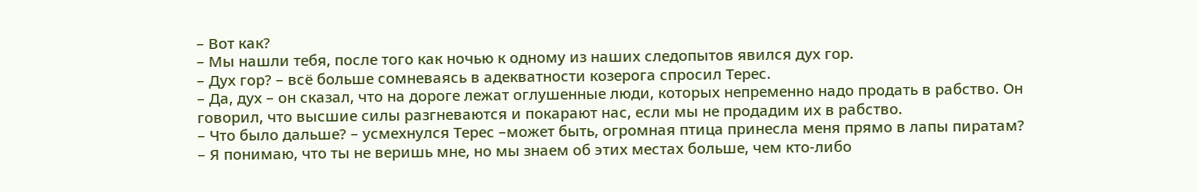– Вот как?
– Мы нашли тебя, после того как ночью к одному из наших следопытов явился дух гор.
– Дух гор? – всё больше сомневаясь в адекватности козерога спросил Терес.
– Да, дух – он сказал, что на дороге лежат оглушенные люди, которых непременно надо продать в рабство. Он говорил, что высшие силы разгневаются и покарают нас, если мы не продадим их в рабство.
– Что было дальше? – усмехнулся Терес –может быть, огромная птица принесла меня прямо в лапы пиратам?
– Я понимаю, что ты не веришь мне, но мы знаем об этих местах больше, чем кто-либо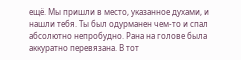ещё. Мы пришли в место, указанное духами, и нашли тебя. Ты был одурманен чем-то и спал абсолютно непробудно. Рана на голове была аккуратно перевязана. В тот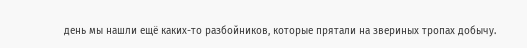день мы нашли ещё каких-то разбойников, которые прятали на звериных тропах добычу.